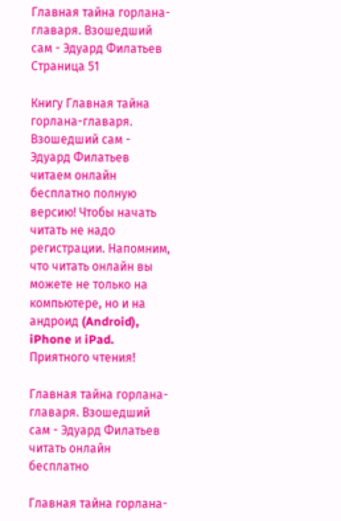Главная тайна горлана-главаря. Взошедший сам - Эдуард Филатьев Страница 51

Книгу Главная тайна горлана-главаря. Взошедший сам - Эдуард Филатьев читаем онлайн бесплатно полную версию! Чтобы начать читать не надо регистрации. Напомним, что читать онлайн вы можете не только на компьютере, но и на андроид (Android), iPhone и iPad. Приятного чтения!

Главная тайна горлана-главаря. Взошедший сам - Эдуард Филатьев читать онлайн бесплатно

Главная тайна горлана-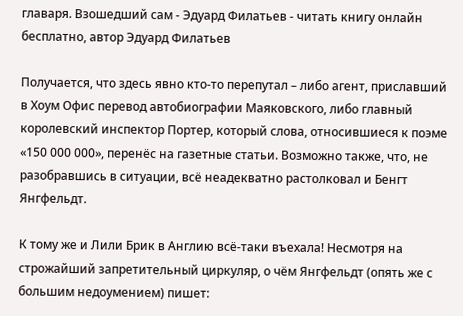главаря. Взошедший сам - Эдуард Филатьев - читать книгу онлайн бесплатно, автор Эдуард Филатьев

Получается, что здесь явно кто-то перепутал – либо агент, приславший в Хоум Офис перевод автобиографии Маяковского, либо главный королевский инспектор Портер, который слова, относившиеся к поэме «150 000 000», перенёс на газетные статьи. Возможно также, что, не разобравшись в ситуации, всё неадекватно растолковал и Бенгт Янгфельдт.

К тому же и Лили Брик в Англию всё-таки въехала! Несмотря на строжайший запретительный циркуляр, о чём Янгфельдт (опять же с большим недоумением) пишет: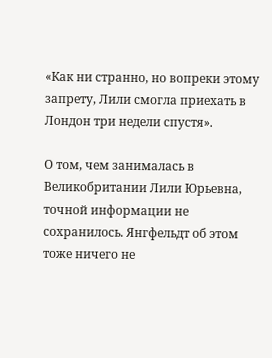«Как ни странно, но вопреки этому запрету, Лили смогла приехать в Лондон три недели спустя».

О том, чем занималась в Великобритании Лили Юрьевна, точной информации не сохранилось. Янгфельдт об этом тоже ничего не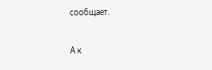сообщает.

А к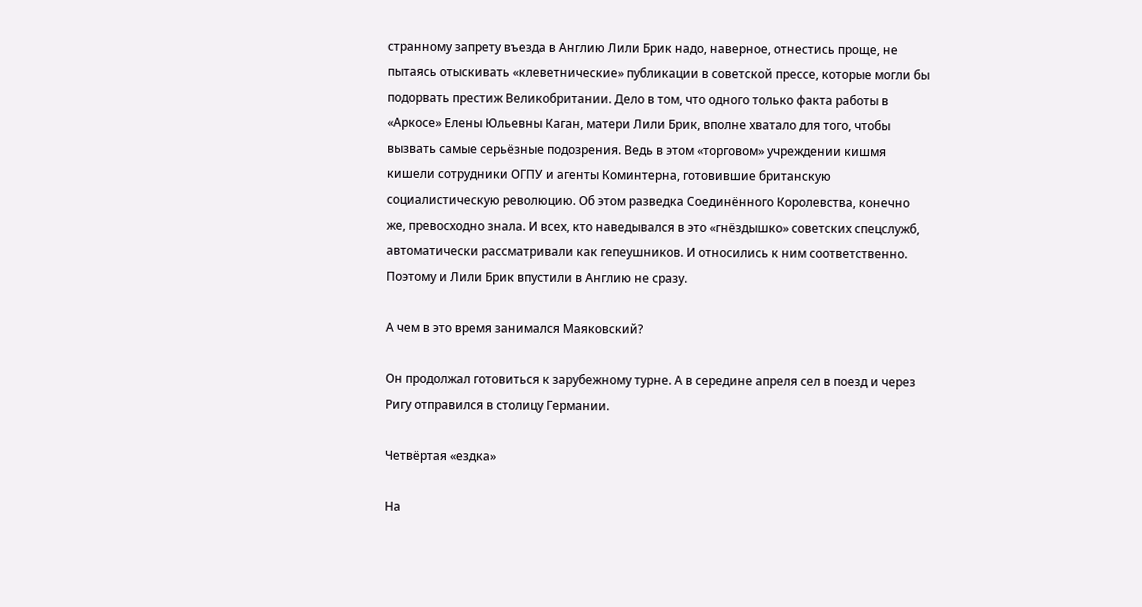странному запрету въезда в Англию Лили Брик надо, наверное, отнестись проще, не пытаясь отыскивать «клеветнические» публикации в советской прессе, которые могли бы подорвать престиж Великобритании. Дело в том, что одного только факта работы в «Аркосе» Елены Юльевны Каган, матери Лили Брик, вполне хватало для того, чтобы вызвать самые серьёзные подозрения. Ведь в этом «торговом» учреждении кишмя кишели сотрудники ОГПУ и агенты Коминтерна, готовившие британскую социалистическую революцию. Об этом разведка Соединённого Королевства, конечно же, превосходно знала. И всех, кто наведывался в это «гнёздышко» советских спецслужб, автоматически рассматривали как гепеушников. И относились к ним соответственно. Поэтому и Лили Брик впустили в Англию не сразу.

А чем в это время занимался Маяковский?

Он продолжал готовиться к зарубежному турне. А в середине апреля сел в поезд и через Ригу отправился в столицу Германии.

Четвёртая «ездка»

На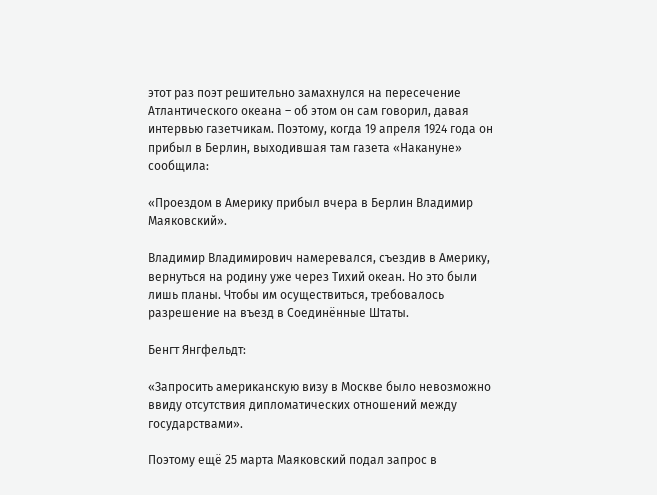этот раз поэт решительно замахнулся на пересечение Атлантического океана – об этом он сам говорил, давая интервью газетчикам. Поэтому, когда 19 апреля 1924 года он прибыл в Берлин, выходившая там газета «Накануне» сообщила:

«Проездом в Америку прибыл вчера в Берлин Владимир Маяковский».

Владимир Владимирович намеревался, съездив в Америку, вернуться на родину уже через Тихий океан. Но это были лишь планы. Чтобы им осуществиться, требовалось разрешение на въезд в Соединённые Штаты.

Бенгт Янгфельдт:

«Запросить американскую визу в Москве было невозможно ввиду отсутствия дипломатических отношений между государствами».

Поэтому ещё 25 марта Маяковский подал запрос в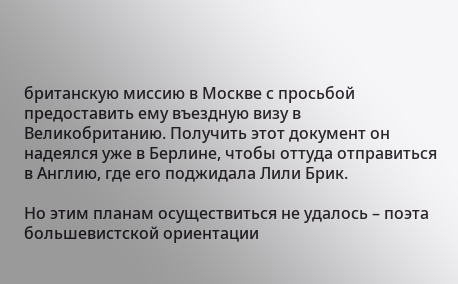британскую миссию в Москве с просьбой предоставить ему въездную визу в Великобританию. Получить этот документ он надеялся уже в Берлине, чтобы оттуда отправиться в Англию, где его поджидала Лили Брик.

Но этим планам осуществиться не удалось – поэта большевистской ориентации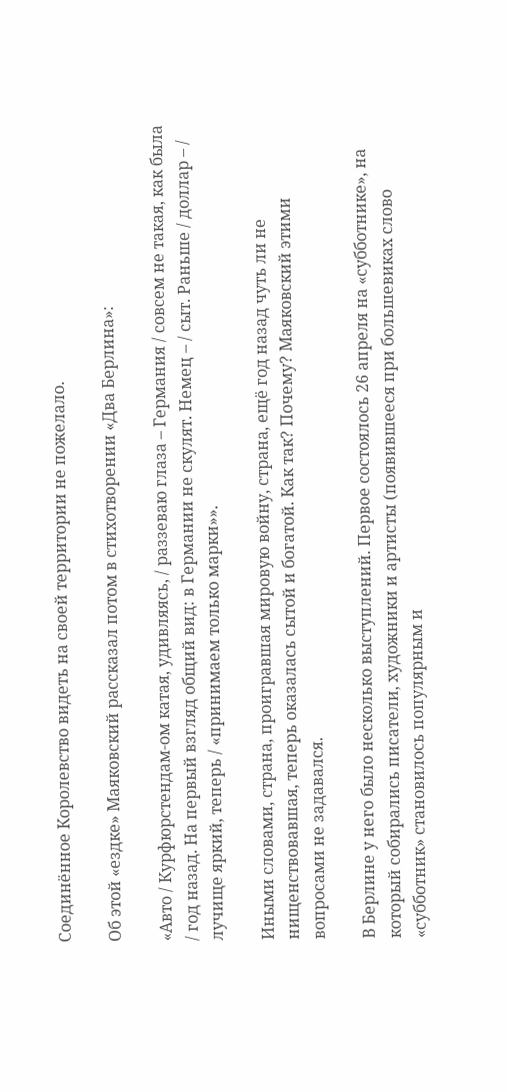Соединённое Королевство видеть на своей территории не пожелало.

Об этой «ездке» Маяковский рассказал потом в стихотворении «Два Берлина»:

«Авто / Курфюрстендам-ом катая, удивляясь, / раззеваю глаза – Германия / совсем не такая, как была / год назад. На первый взгляд общий вид: в Германии не скулят. Немец – / сыт. Раньше / доллар – / лучище яркий, теперь / «принимаем только марки»».

Иными словами, страна, проигравшая мировую войну, страна, ещё год назад чуть ли не нищенствовавшая, теперь оказалась сытой и богатой. Как так? Почему? Маяковский этими вопросами не задавался.

В Берлине у него было несколько выступлений. Первое состоялось 26 апреля на «субботнике», на который собирались писатели, художники и артисты (появившееся при большевиках слово «субботник» становилось популярным и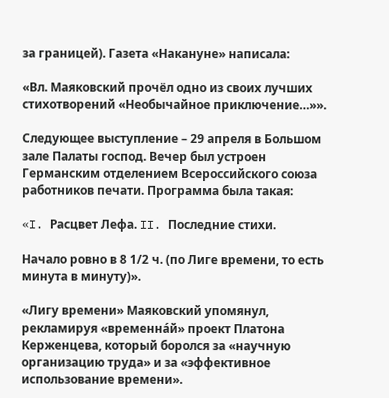за границей). Газета «Накануне» написала:

«Вл. Маяковский прочёл одно из своих лучших стихотворений «Необычайное приключение…»».

Следующее выступление – 29 апреля в Большом зале Палаты господ. Вечер был устроен Германским отделением Всероссийского союза работников печати. Программа была такая:

«I. Расцвет Лефа. II. Последние стихи.

Начало ровно в 8 1/2 ч. (по Лиге времени, то есть минута в минуту)».

«Лигу времени» Маяковский упомянул, рекламируя «временнáй» проект Платона Керженцева, который боролся за «научную организацию труда» и за «эффективное использование времени».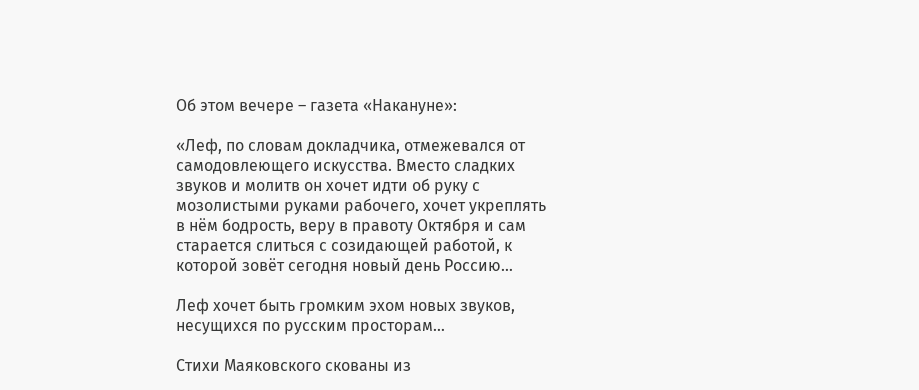Об этом вечере – газета «Накануне»:

«Леф, по словам докладчика, отмежевался от самодовлеющего искусства. Вместо сладких звуков и молитв он хочет идти об руку с мозолистыми руками рабочего, хочет укреплять в нём бодрость, веру в правоту Октября и сам старается слиться с созидающей работой, к которой зовёт сегодня новый день Россию…

Леф хочет быть громким эхом новых звуков, несущихся по русским просторам…

Стихи Маяковского скованы из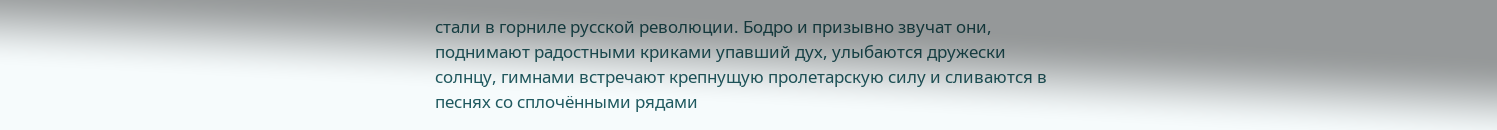стали в горниле русской революции. Бодро и призывно звучат они, поднимают радостными криками упавший дух, улыбаются дружески солнцу, гимнами встречают крепнущую пролетарскую силу и сливаются в песнях со сплочёнными рядами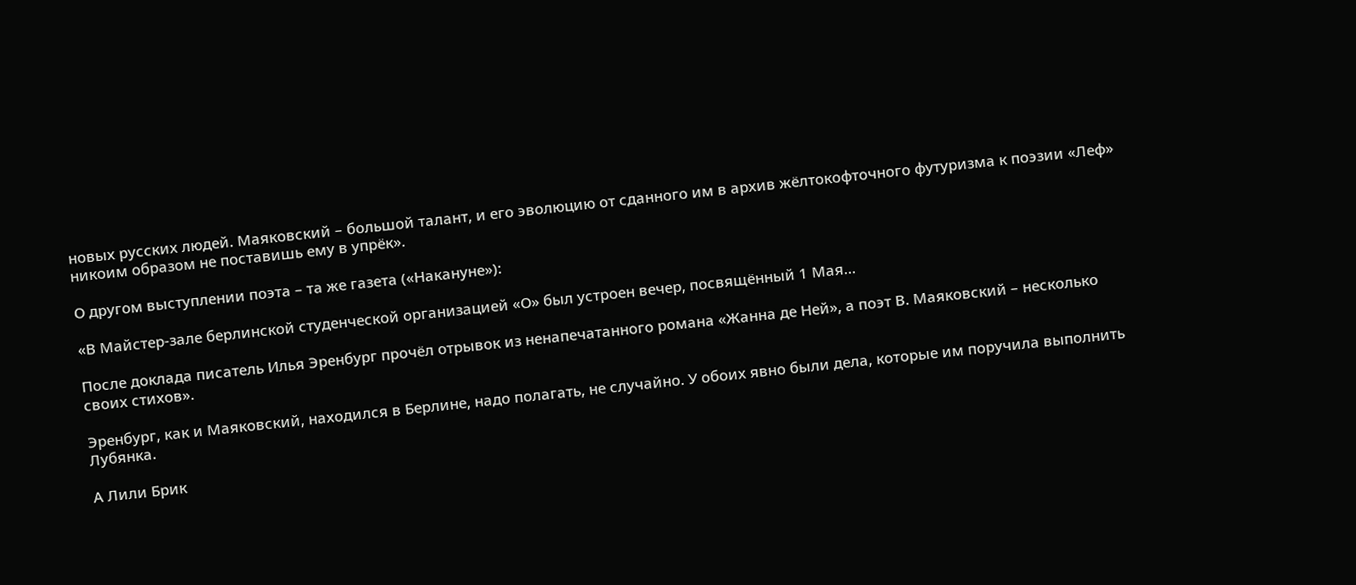новых русских людей. Маяковский – большой талант, и его эволюцию от сданного им в архив жёлтокофточного футуризма к поэзии «Леф» никоим образом не поставишь ему в упрёк».

О другом выступлении поэта – та же газета («Накануне»):

«В Майстер-зале берлинской студенческой организацией «О» был устроен вечер, посвящённый 1 Мая…

После доклада писатель Илья Эренбург прочёл отрывок из ненапечатанного романа «Жанна де Ней», а поэт В. Маяковский – несколько своих стихов».

Эренбург, как и Маяковский, находился в Берлине, надо полагать, не случайно. У обоих явно были дела, которые им поручила выполнить Лубянка.

А Лили Брик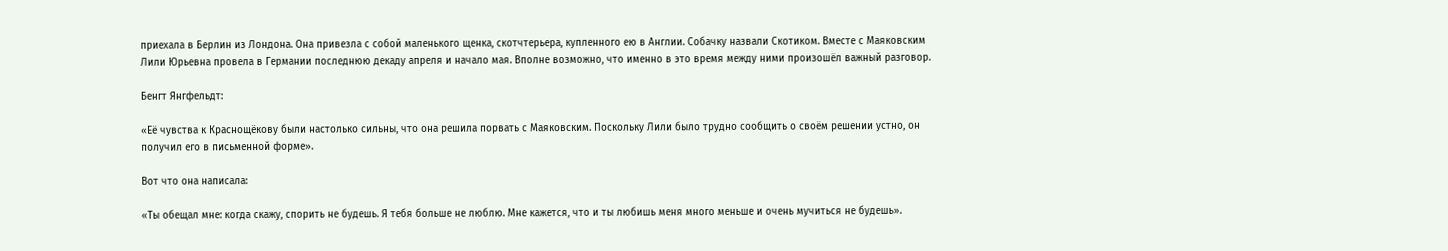приехала в Берлин из Лондона. Она привезла с собой маленького щенка, скотчтерьера, купленного ею в Англии. Собачку назвали Скотиком. Вместе с Маяковским Лили Юрьевна провела в Германии последнюю декаду апреля и начало мая. Вполне возможно, что именно в это время между ними произошёл важный разговор.

Бенгт Янгфельдт:

«Её чувства к Краснощёкову были настолько сильны, что она решила порвать с Маяковским. Поскольку Лили было трудно сообщить о своём решении устно, он получил его в письменной форме».

Вот что она написала:

«Ты обещал мне: когда скажу, спорить не будешь. Я тебя больше не люблю. Мне кажется, что и ты любишь меня много меньше и очень мучиться не будешь».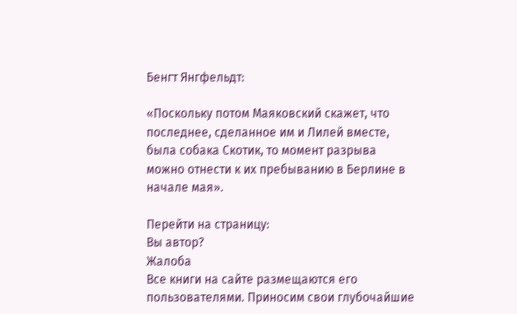Бенгт Янгфельдт:

«Поскольку потом Маяковский скажет, что последнее, сделанное им и Лилей вместе, была собака Скотик, то момент разрыва можно отнести к их пребыванию в Берлине в начале мая».

Перейти на страницу:
Вы автор?
Жалоба
Все книги на сайте размещаются его пользователями. Приносим свои глубочайшие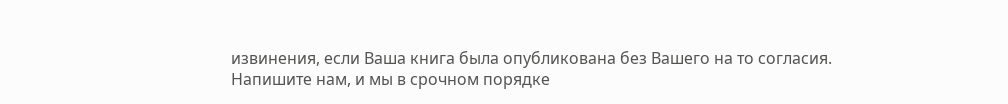извинения, если Ваша книга была опубликована без Вашего на то согласия.
Напишите нам, и мы в срочном порядке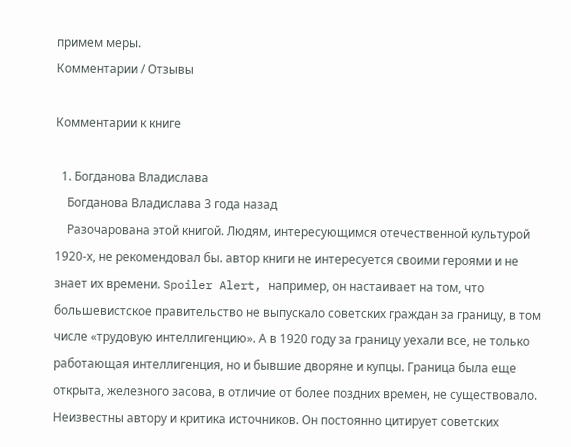примем меры.
Комментарии / Отзывы

Комментарии к книге

  1. Богданова Владислава
    Богданова Владислава 3 года назад
    Разочарована этой книгой. Людям, интересующимся отечественной культурой 1920-х, не рекомендовал бы. автор книги не интересуется своими героями и не знает их времени. Spoiler Alert, например, он настаивает на том, что большевистское правительство не выпускало советских граждан за границу, в том числе «трудовую интеллигенцию». А в 1920 году за границу уехали все, не только работающая интеллигенция, но и бывшие дворяне и купцы. Граница была еще открыта, железного засова, в отличие от более поздних времен, не существовало. Неизвестны автору и критика источников. Он постоянно цитирует советских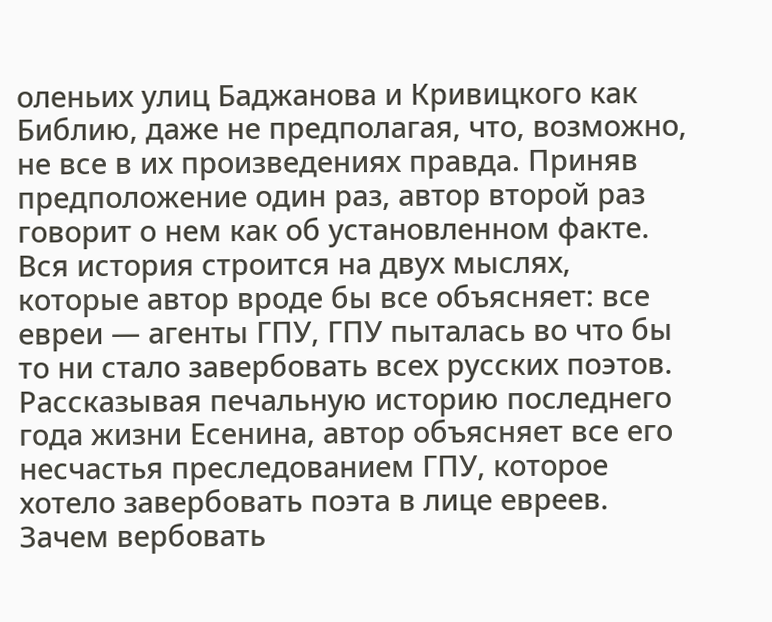оленьих улиц Баджанова и Кривицкого как Библию, даже не предполагая, что, возможно, не все в их произведениях правда. Приняв предположение один раз, автор второй раз говорит о нем как об установленном факте. Вся история строится на двух мыслях, которые автор вроде бы все объясняет: все евреи — агенты ГПУ, ГПУ пыталась во что бы то ни стало завербовать всех русских поэтов. Рассказывая печальную историю последнего года жизни Есенина, автор объясняет все его несчастья преследованием ГПУ, которое хотело завербовать поэта в лице евреев. Зачем вербовать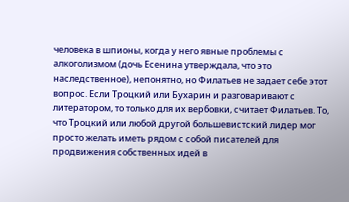человека в шпионы, когда у него явные проблемы с алкоголизмом (дочь Есенина утверждала, что это наследственное), непонятно, но Филатьев не задает себе этот вопрос. Если Троцкий или Бухарин и разговаривают с литератором, то только для их вербовки, считает Филатьев. То, что Троцкий или любой другой большевистский лидер мог просто желать иметь рядом с собой писателей для продвижения собственных идей в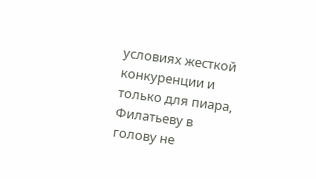условиях жесткой конкуренции и только для пиара, Филатьеву в голову не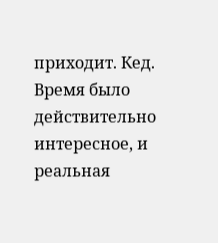приходит. Кед. Время было действительно интересное, и реальная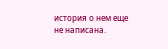история о нем еще не написана.